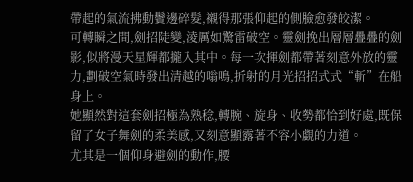帶起的氣流拂動鬢邊碎髮,襯得那張仰起的側臉愈發皎潔。
可轉瞬之間,劍招陡變,淩厲如驚雷破空。靈劍挽出層層疊疊的劍影,似將漫天星輝都攏入其中。每一次揮劍都帶著刻意外放的靈力,劃破空氣時發出清越的嗡鳴,折射的月光招招式式“斬”在船身上。
她顯然對這套劍招極為熟稔,轉腕、旋身、收勢都恰到好處,既保留了女子舞劍的柔美感,又刻意顯露著不容小覷的力道。
尤其是一個仰身避劍的動作,腰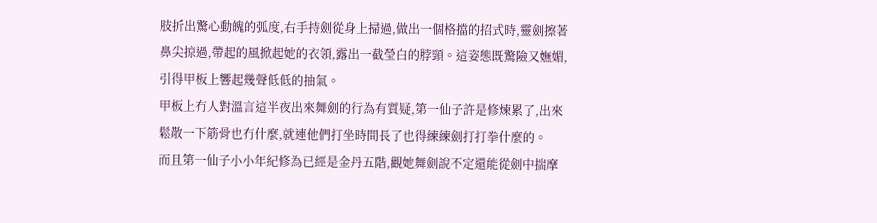肢折出驚心動魄的弧度,右手持劍從身上掃過,做出一個格擋的招式時,靈劍擦著鼻尖掠過,帶起的風掀起她的衣領,露出一截瑩白的脖頸。這姿態既驚險又嫵媚,引得甲板上響起幾聲低低的抽氣。
甲板上冇人對溫言這半夜出來舞劍的行為有質疑,第一仙子許是修煉累了,出來鬆散一下筋骨也冇什麼,就連他們打坐時間長了也得練練劍打打拳什麼的。
而且第一仙子小小年紀修為已經是金丹五階,觀她舞劍說不定還能從劍中揣摩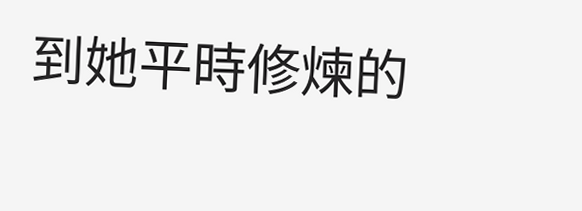到她平時修煉的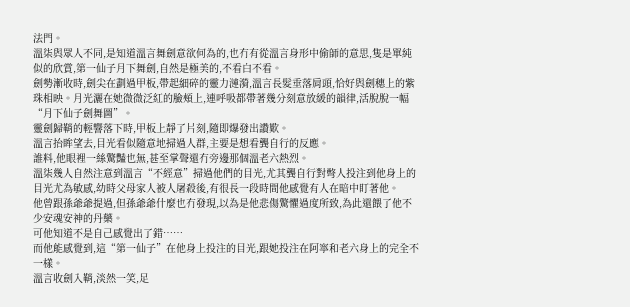法門。
溫柒與眾人不同,是知道溫言舞劍意欲何為的,也冇有從溫言身形中偷師的意思,隻是單純似的欣賞,第一仙子月下舞劍,自然是極美的,不看白不看。
劍勢漸收時,劍尖在劃過甲板,帶起細碎的靈力漣漪,溫言長髮垂落肩頭,恰好與劍穗上的紫珠相映。月光灑在她微微泛紅的臉頰上,連呼吸都帶著幾分刻意放緩的韻律,活脫脫一幅“月下仙子劍舞圖”。
靈劍歸鞘的輕響落下時,甲板上靜了片刻,隨即爆發出讚歎。
溫言抬眸望去,目光看似隨意地掃過人群,主要是想看龔自行的反應。
誰料,他眼裡一絲驚豔也無,甚至掌聲還冇旁邊那個溫老六熱烈。
溫柒幾人自然注意到溫言“不經意”掃過他們的目光,尤其龔自行對彆人投注到他身上的目光尤為敏感,幼時父母家人被人屠殺後,有很長一段時間他感覺有人在暗中盯著他。
他曾跟孫爺爺提過,但孫爺爺什麼也冇發現,以為是他悲傷驚懼過度所致,為此還餵了他不少安魂安神的丹藥。
可他知道不是自己感覺出了錯……
而他能感覺到,這“第一仙子”在他身上投注的目光,跟她投注在阿寧和老六身上的完全不一樣。
溫言收劍入鞘,淡然一笑,足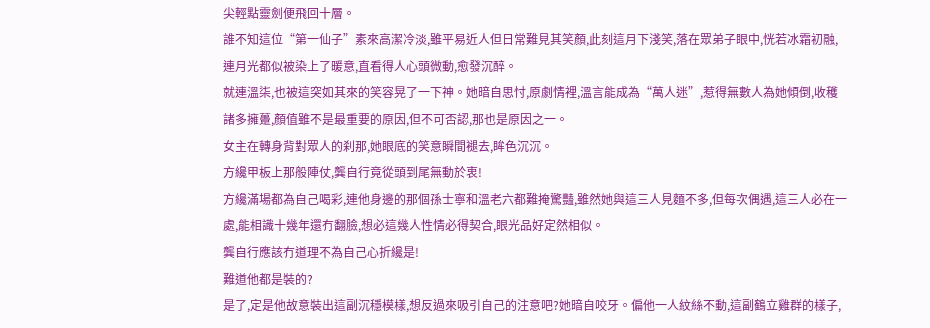尖輕點靈劍便飛回十層。
誰不知這位“第一仙子”素來高潔冷淡,雖平易近人但日常難見其笑顏,此刻這月下淺笑,落在眾弟子眼中,恍若冰霜初融,連月光都似被染上了暖意,直看得人心頭微動,愈發沉醉。
就連溫柒,也被這突如其來的笑容晃了一下神。她暗自思忖,原劇情裡,溫言能成為“萬人迷”,惹得無數人為她傾倒,收穫諸多擁躉,顏值雖不是最重要的原因,但不可否認,那也是原因之一。
女主在轉身背對眾人的刹那,她眼底的笑意瞬間褪去,眸色沉沉。
方纔甲板上那般陣仗,龔自行竟從頭到尾無動於衷!
方纔滿場都為自己喝彩,連他身邊的那個孫士寧和溫老六都難掩驚豔,雖然她與這三人見麵不多,但每次偶遇,這三人必在一處,能相識十幾年還冇翻臉,想必這幾人性情必得契合,眼光品好定然相似。
龔自行應該冇道理不為自己心折纔是!
難道他都是裝的?
是了,定是他故意裝出這副沉穩模樣,想反過來吸引自己的注意吧?她暗自咬牙。偏他一人紋絲不動,這副鶴立雞群的樣子,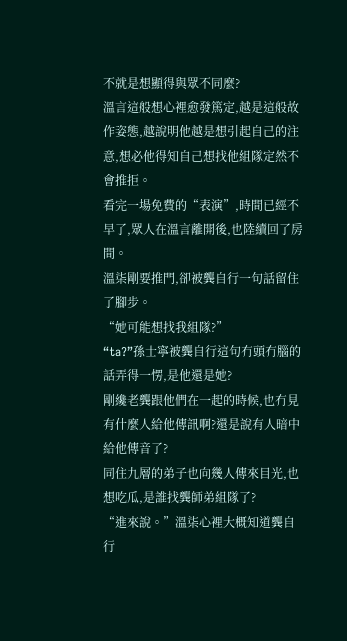不就是想顯得與眾不同麼?
溫言這般想心裡愈發篤定,越是這般故作姿態,越說明他越是想引起自己的注意,想必他得知自己想找他組隊定然不會推拒。
看完一場免費的“表演”,時間已經不早了,眾人在溫言離開後,也陸續回了房間。
溫柒剛要推門,卻被龔自行一句話留住了腳步。
“她可能想找我組隊?”
“ta?”孫士寧被龔自行這句冇頭冇腦的話弄得一愣,是他還是她?
剛纔老龔跟他們在一起的時候,也冇見有什麼人給他傳訊啊?還是說有人暗中給他傳音了?
同住九層的弟子也向幾人傳來目光,也想吃瓜,是誰找龔師弟組隊了?
“進來說。”溫柒心裡大概知道龔自行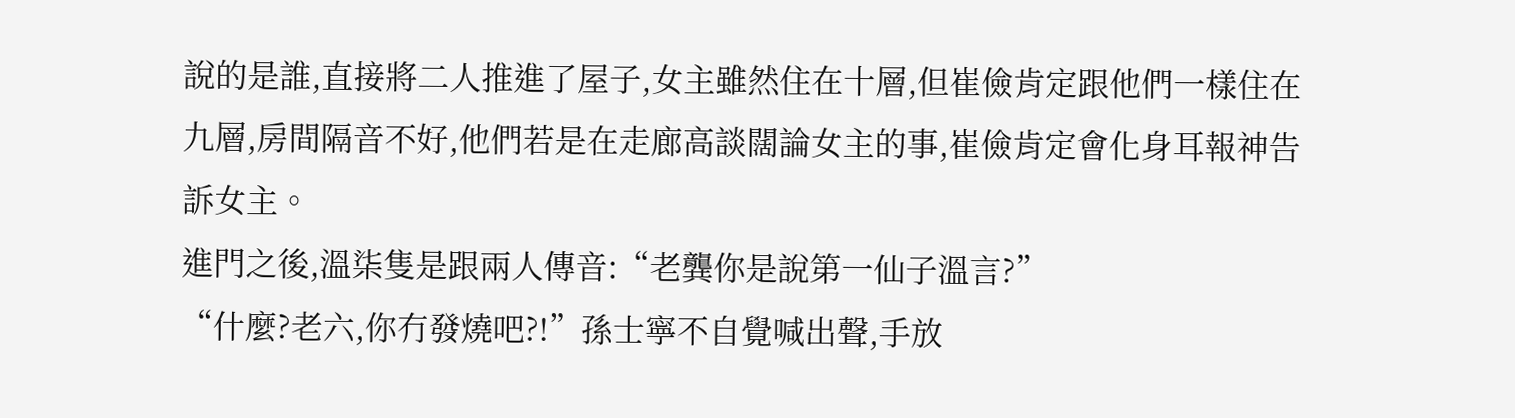說的是誰,直接將二人推進了屋子,女主雖然住在十層,但崔儉肯定跟他們一樣住在九層,房間隔音不好,他們若是在走廊高談闊論女主的事,崔儉肯定會化身耳報神告訴女主。
進門之後,溫柒隻是跟兩人傳音:“老龔你是說第一仙子溫言?”
“什麼?老六,你冇發燒吧?!”孫士寧不自覺喊出聲,手放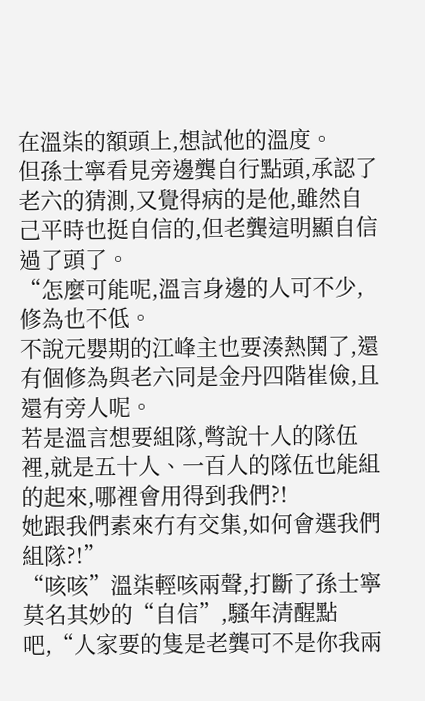在溫柒的額頭上,想試他的溫度。
但孫士寧看見旁邊龔自行點頭,承認了老六的猜測,又覺得病的是他,雖然自己平時也挺自信的,但老龔這明顯自信過了頭了。
“怎麼可能呢,溫言身邊的人可不少,修為也不低。
不說元嬰期的江峰主也要湊熱鬨了,還有個修為與老六同是金丹四階崔儉,且還有旁人呢。
若是溫言想要組隊,彆說十人的隊伍裡,就是五十人、一百人的隊伍也能組的起來,哪裡會用得到我們?!
她跟我們素來冇有交集,如何會選我們組隊?!”
“咳咳”溫柒輕咳兩聲,打斷了孫士寧莫名其妙的“自信”,騷年清醒點吧,“人家要的隻是老龔可不是你我兩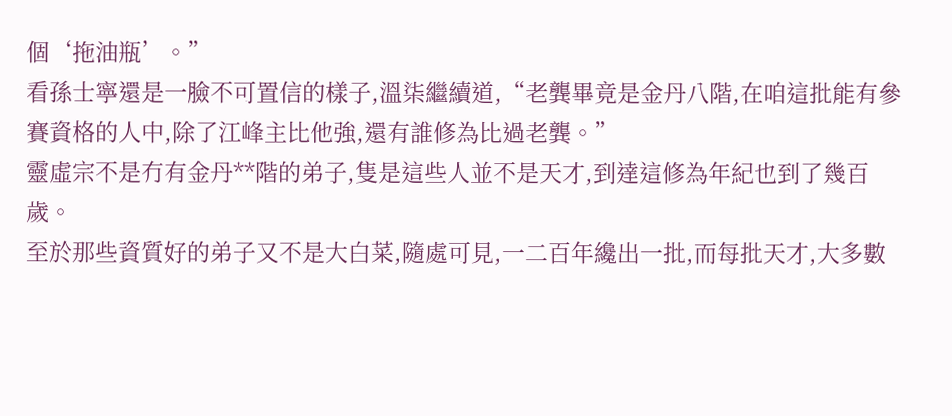個‘拖油瓶’。”
看孫士寧還是一臉不可置信的樣子,溫柒繼續道,“老龔畢竟是金丹八階,在咱這批能有參賽資格的人中,除了江峰主比他強,還有誰修為比過老龔。”
靈虛宗不是冇有金丹**階的弟子,隻是這些人並不是天才,到達這修為年紀也到了幾百歲。
至於那些資質好的弟子又不是大白菜,隨處可見,一二百年纔出一批,而每批天才,大多數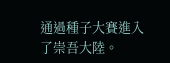通過種子大賽進入了崇吾大陸。